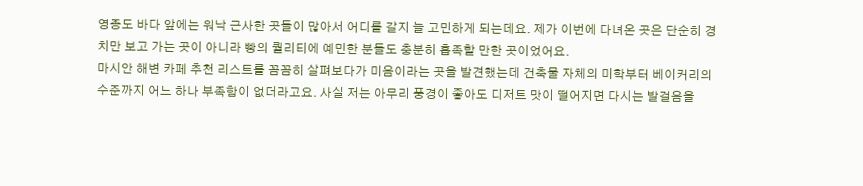영종도 바다 앞에는 워낙 근사한 곳들이 많아서 어디를 갈지 늘 고민하게 되는데요. 제가 이번에 다녀온 곳은 단순히 경치만 보고 가는 곳이 아니라 빵의 퀄리티에 예민한 분들도 충분히 흡족할 만한 곳이었어요.
마시안 해변 카페 추천 리스트를 꼼꼼히 살펴보다가 미음이라는 곳을 발견했는데 건축물 자체의 미학부터 베이커리의 수준까지 어느 하나 부족함이 없더라고요. 사실 저는 아무리 풍경이 좋아도 디저트 맛이 떨어지면 다시는 발걸음을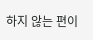하지 않는 편이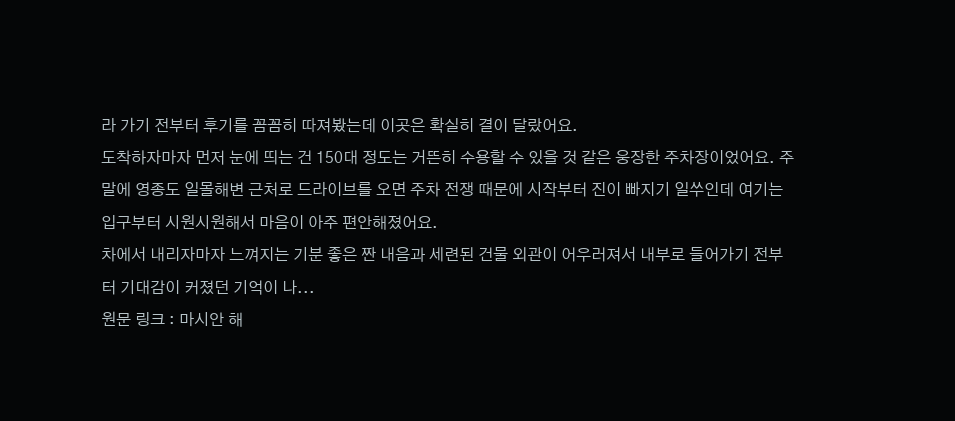라 가기 전부터 후기를 꼼꼼히 따져봤는데 이곳은 확실히 결이 달랐어요.
도착하자마자 먼저 눈에 띄는 건 150대 정도는 거뜬히 수용할 수 있을 것 같은 웅장한 주차장이었어요. 주말에 영종도 일몰해변 근처로 드라이브를 오면 주차 전쟁 때문에 시작부터 진이 빠지기 일쑤인데 여기는 입구부터 시원시원해서 마음이 아주 편안해졌어요.
차에서 내리자마자 느껴지는 기분 좋은 짠 내음과 세련된 건물 외관이 어우러져서 내부로 들어가기 전부터 기대감이 커졌던 기억이 나...
원문 링크 : 마시안 해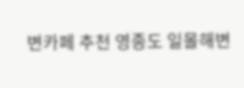변카페 추천 영종도 일몰해변